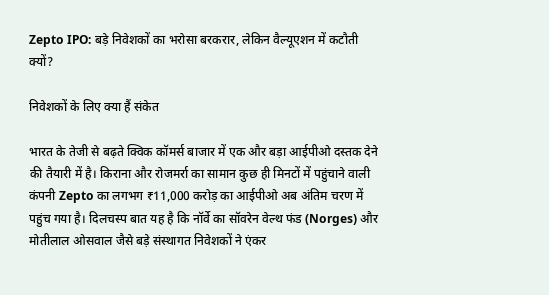Zepto IPO: बड़े निवेशकों का भरोसा बरकरार, लेकिन वैल्यूएशन में कटौती क्यों?

निवेशकों के लिए क्या हैं संकेत

भारत के तेजी से बढ़ते क्विक कॉमर्स बाजार में एक और बड़ा आईपीओ दस्तक देने की तैयारी में है। किराना और रोजमर्रा का सामान कुछ ही मिनटों में पहुंचाने वाली कंपनी Zepto का लगभग ₹11,000 करोड़ का आईपीओ अब अंतिम चरण में पहुंच गया है। दिलचस्प बात यह है कि नॉर्वे का सॉवरेन वेल्थ फंड (Norges) और मोतीलाल ओसवाल जैसे बड़े संस्थागत निवेशकों ने एंकर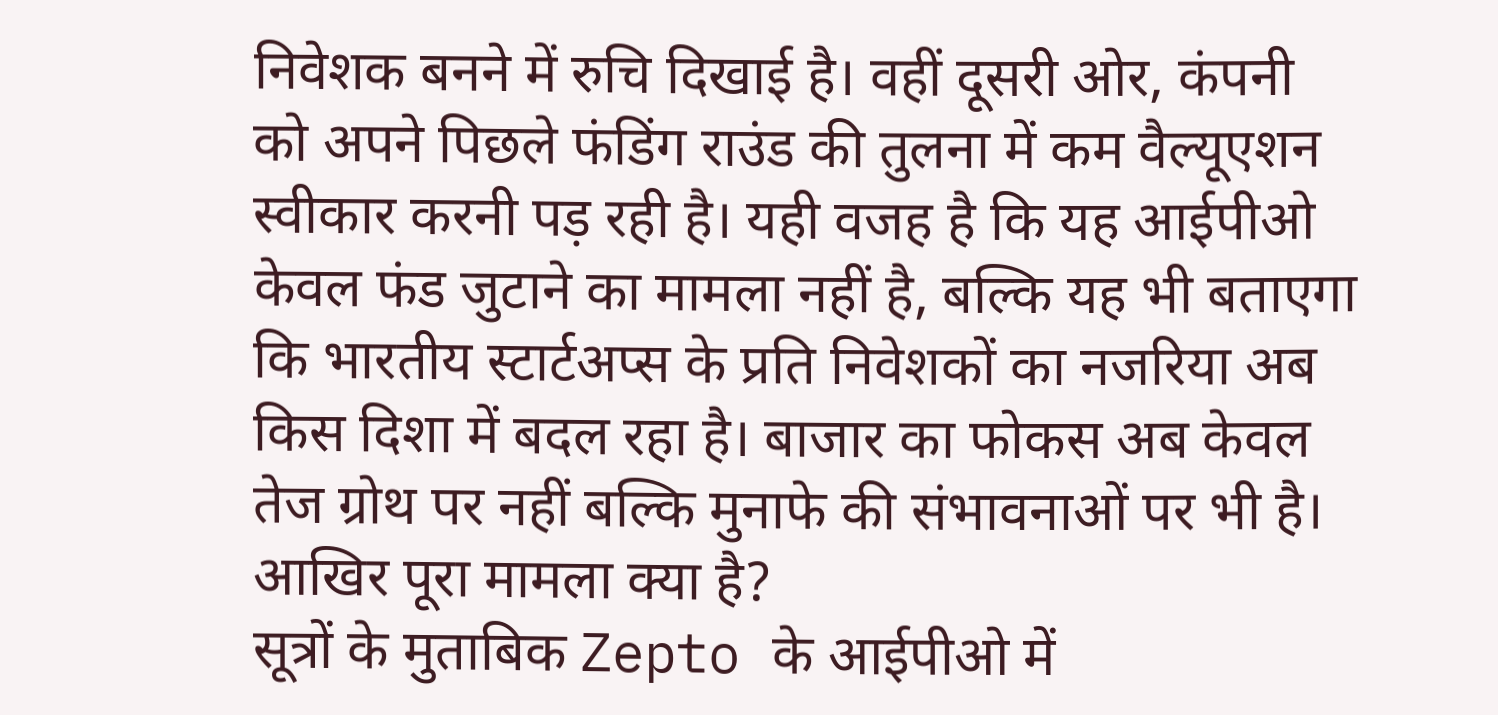निवेशक बनने में रुचि दिखाई है। वहीं दूसरी ओर, कंपनी को अपने पिछले फंडिंग राउंड की तुलना में कम वैल्यूएशन स्वीकार करनी पड़ रही है। यही वजह है कि यह आईपीओ केवल फंड जुटाने का मामला नहीं है, बल्कि यह भी बताएगा कि भारतीय स्टार्टअप्स के प्रति निवेशकों का नजरिया अब किस दिशा में बदल रहा है। बाजार का फोकस अब केवल तेज ग्रोथ पर नहीं बल्कि मुनाफे की संभावनाओं पर भी है।
आखिर पूरा मामला क्या है?
सूत्रों के मुताबिक Zepto के आईपीओ में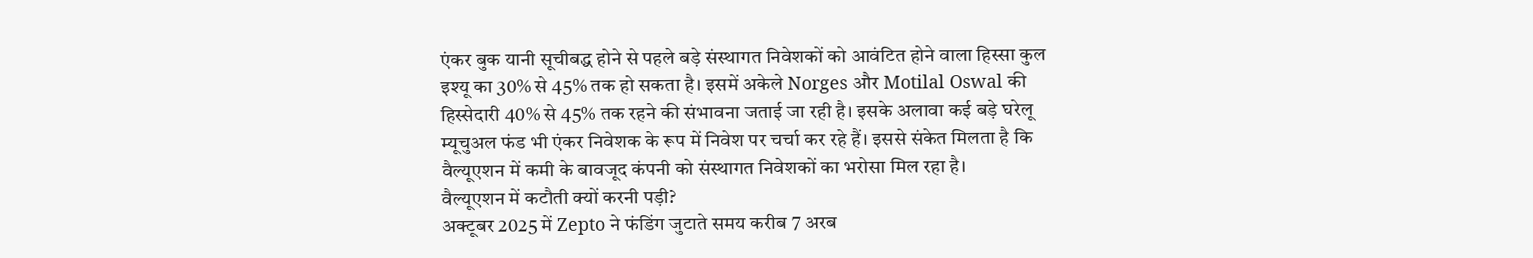एंकर बुक यानी सूचीबद्ध होने से पहले बड़े संस्थागत निवेशकों को आवंटित होने वाला हिस्सा कुल इश्यू का 30% से 45% तक हो सकता है। इसमें अकेले Norges और Motilal Oswal की हिस्सेदारी 40% से 45% तक रहने की संभावना जताई जा रही है। इसके अलावा कई बड़े घरेलू म्यूचुअल फंड भी एंकर निवेशक के रूप में निवेश पर चर्चा कर रहे हैं। इससे संकेत मिलता है कि वैल्यूएशन में कमी के बावजूद कंपनी को संस्थागत निवेशकों का भरोसा मिल रहा है।
वैल्यूएशन में कटौती क्यों करनी पड़ी?
अक्टूबर 2025 में Zepto ने फंडिंग जुटाते समय करीब 7 अरब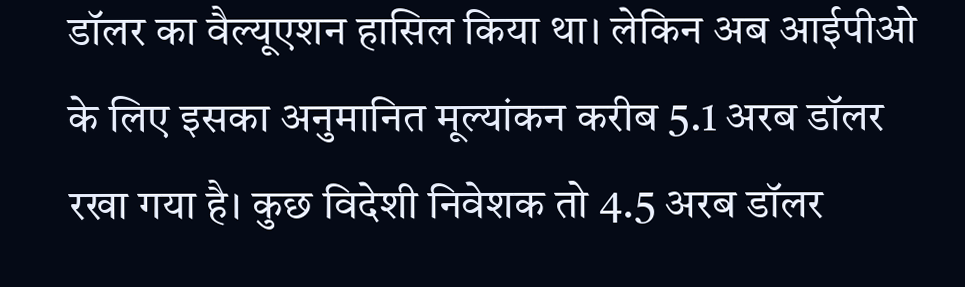डॉलर का वैल्यूएशन हासिल किया था। लेकिन अब आईपीओ के लिए इसका अनुमानित मूल्यांकन करीब 5.1 अरब डॉलर रखा गया है। कुछ विदेशी निवेशक तो 4.5 अरब डॉलर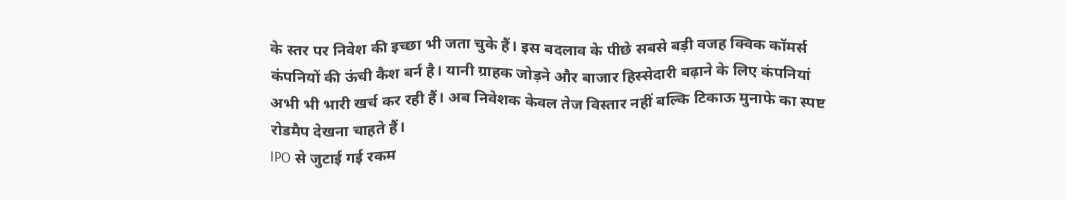के स्तर पर निवेश की इच्छा भी जता चुके हैं। इस बदलाव के पीछे सबसे बड़ी वजह क्विक कॉमर्स कंपनियों की ऊंची कैश बर्न है। यानी ग्राहक जोड़ने और बाजार हिस्सेदारी बढ़ाने के लिए कंपनियां अभी भी भारी खर्च कर रही हैं। अब निवेशक केवल तेज विस्तार नहीं बल्कि टिकाऊ मुनाफे का स्पष्ट रोडमैप देखना चाहते हैं।
IPO से जुटाई गई रकम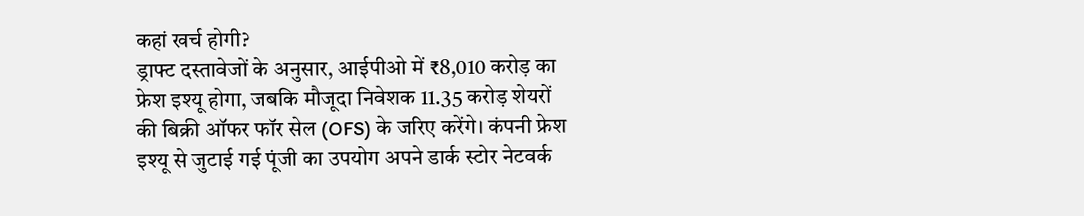कहां खर्च होगी?
ड्राफ्ट दस्तावेजों के अनुसार, आईपीओ में ₹8,010 करोड़ का फ्रेश इश्यू होगा, जबकि मौजूदा निवेशक 11.35 करोड़ शेयरों की बिक्री ऑफर फॉर सेल (OFS) के जरिए करेंगे। कंपनी फ्रेश इश्यू से जुटाई गई पूंजी का उपयोग अपने डार्क स्टोर नेटवर्क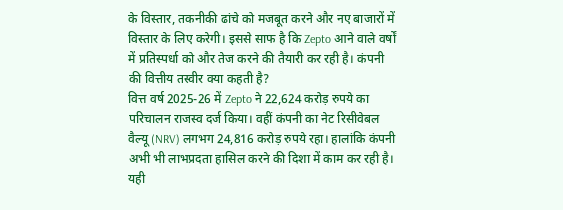के विस्तार, तकनीकी ढांचे को मजबूत करने और नए बाजारों में विस्तार के लिए करेगी। इससे साफ है कि Zepto आने वाले वर्षों में प्रतिस्पर्धा को और तेज करने की तैयारी कर रही है। कंपनी की वित्तीय तस्वीर क्या कहती है?
वित्त वर्ष 2025-26 में Zepto ने 22,624 करोड़ रुपये का परिचालन राजस्व दर्ज किया। वहीं कंपनी का नेट रिसीवेबल वैल्यू (NRV) लगभग 24,816 करोड़ रुपये रहा। हालांकि कंपनी अभी भी लाभप्रदता हासिल करने की दिशा में काम कर रही है। यही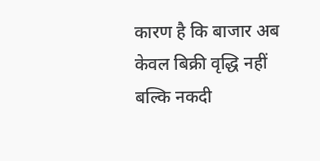कारण है कि बाजार अब केवल बिक्री वृद्धि नहीं बल्कि नकदी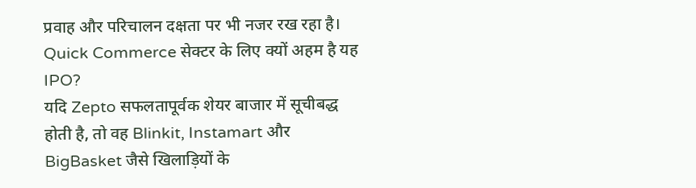प्रवाह और परिचालन दक्षता पर भी नजर रख रहा है।
Quick Commerce सेक्टर के लिए क्यों अहम है यह IPO?
यदि Zepto सफलतापूर्वक शेयर बाजार में सूचीबद्ध होती है, तो वह Blinkit, Instamart और BigBasket जैसे खिलाड़ियों के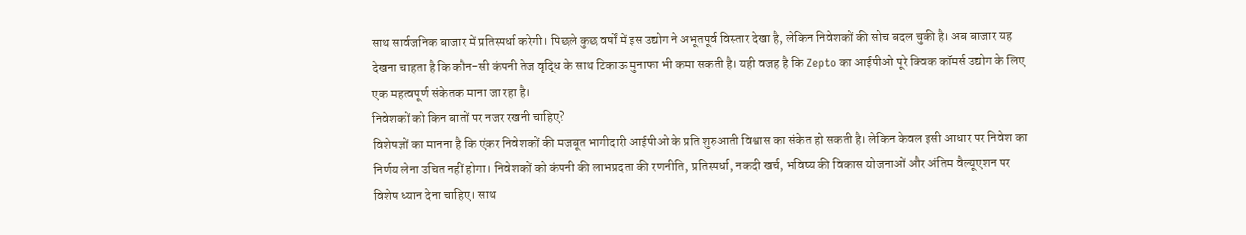साथ सार्वजनिक बाजार में प्रतिस्पर्धा करेगी। पिछले कुछ वर्षों में इस उद्योग ने अभूतपूर्व विस्तार देखा है, लेकिन निवेशकों की सोच बदल चुकी है। अब बाजार यह देखना चाहता है कि कौन-सी कंपनी तेज वृद्धि के साथ टिकाऊ मुनाफा भी कमा सकती है। यही वजह है कि Zepto का आईपीओ पूरे क्विक कॉमर्स उद्योग के लिए एक महत्वपूर्ण संकेतक माना जा रहा है।
निवेशकों को किन बातों पर नजर रखनी चाहिए?
विशेषज्ञों का मानना है कि एंकर निवेशकों की मजबूत भागीदारी आईपीओ के प्रति शुरुआती विश्वास का संकेत हो सकती है। लेकिन केवल इसी आधार पर निवेश का निर्णय लेना उचित नहीं होगा। निवेशकों को कंपनी की लाभप्रदता की रणनीति, प्रतिस्पर्धा, नकदी खर्च, भविष्य की विकास योजनाओं और अंतिम वैल्यूएशन पर विशेष ध्यान देना चाहिए। साथ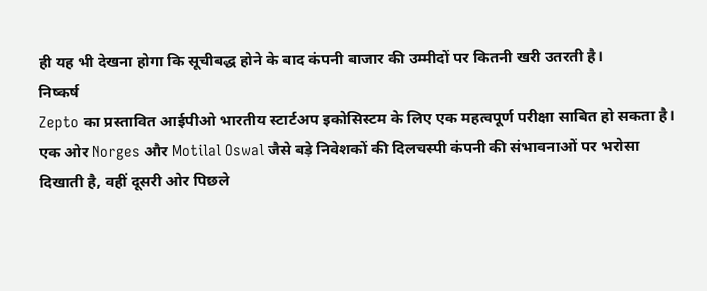ही यह भी देखना होगा कि सूचीबद्ध होने के बाद कंपनी बाजार की उम्मीदों पर कितनी खरी उतरती है।
निष्कर्ष
Zepto का प्रस्तावित आईपीओ भारतीय स्टार्टअप इकोसिस्टम के लिए एक महत्वपूर्ण परीक्षा साबित हो सकता है। एक ओर Norges और Motilal Oswal जैसे बड़े निवेशकों की दिलचस्पी कंपनी की संभावनाओं पर भरोसा दिखाती है, वहीं दूसरी ओर पिछले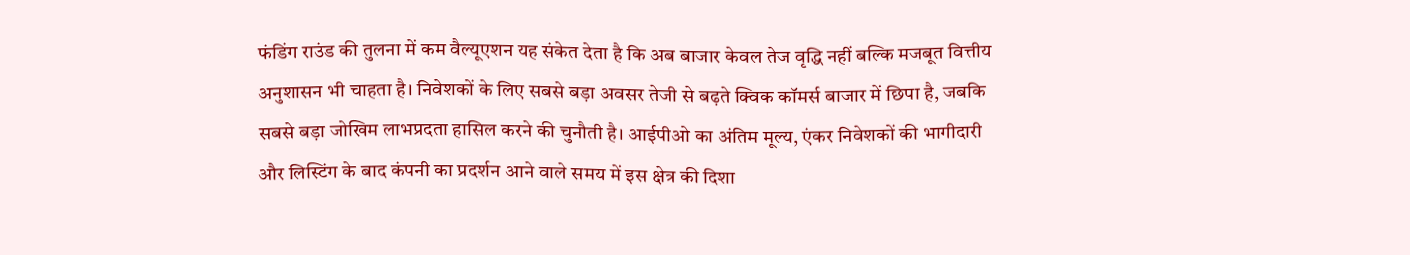फंडिंग राउंड की तुलना में कम वैल्यूएशन यह संकेत देता है कि अब बाजार केवल तेज वृद्धि नहीं बल्कि मजबूत वित्तीय अनुशासन भी चाहता है। निवेशकों के लिए सबसे बड़ा अवसर तेजी से बढ़ते क्विक कॉमर्स बाजार में छिपा है, जबकि सबसे बड़ा जोखिम लाभप्रदता हासिल करने की चुनौती है। आईपीओ का अंतिम मूल्य, एंकर निवेशकों की भागीदारी और लिस्टिंग के बाद कंपनी का प्रदर्शन आने वाले समय में इस क्षेत्र की दिशा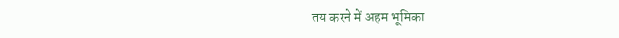तय करने में अहम भूमिका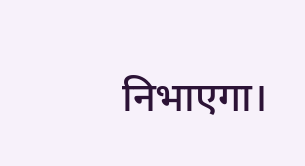निभाएगा।